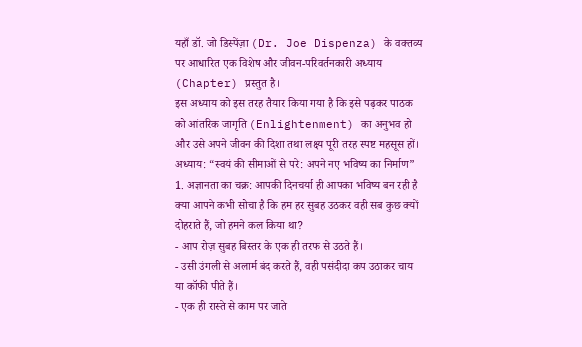यहाँ डॉ. जो डिस्पेंज़ा (Dr. Joe Dispenza) के वक्तव्य पर आधारित एक विशेष और जीवन-परिवर्तनकारी अध्याय (Chapter) प्रस्तुत है।
इस अध्याय को इस तरह तैयार किया गया है कि इसे पढ़कर पाठक को आंतरिक जागृति (Enlightenment) का अनुभव हो और उसे अपने जीवन की दिशा तथा लक्ष्य पूरी तरह स्पष्ट महसूस हों।
अध्याय: “स्वयं की सीमाओं से परे: अपने नए भविष्य का निर्माण”
1. अज्ञानता का चक्र: आपकी दिनचर्या ही आपका भविष्य बन रही है
क्या आपने कभी सोचा है कि हम हर सुबह उठकर वही सब कुछ क्यों दोहराते हैं, जो हमने कल किया था?
- आप रोज़ सुबह बिस्तर के एक ही तरफ से उठते हैं।
- उसी उंगली से अलार्म बंद करते हैं, वही पसंदीदा कप उठाकर चाय या कॉफी पीते हैं।
- एक ही रास्ते से काम पर जाते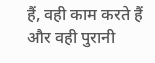हैं, वही काम करते हैं और वही पुरानी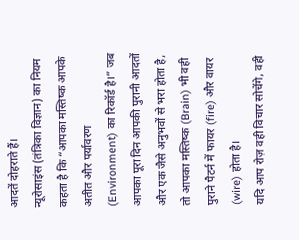आदतें दोहराते हैं।
न्यूरोसाइंस (तंत्रिका विज्ञान) का नियम कहता है कि “आपका मस्तिष्क आपके अतीत और पर्यावरण (Environment) का रिकॉर्ड है।” जब आपका पूरा दिन आपकी पुरानी आदतों और एक जैसे अनुभवों से भरा होता है, तो आपका मस्तिष्क (Brain) भी वही पुराने पैटर्न में फायर (fire) और वायर (wire) होता है।
यदि आप रोज़ वही विचार सोचेंगे, वही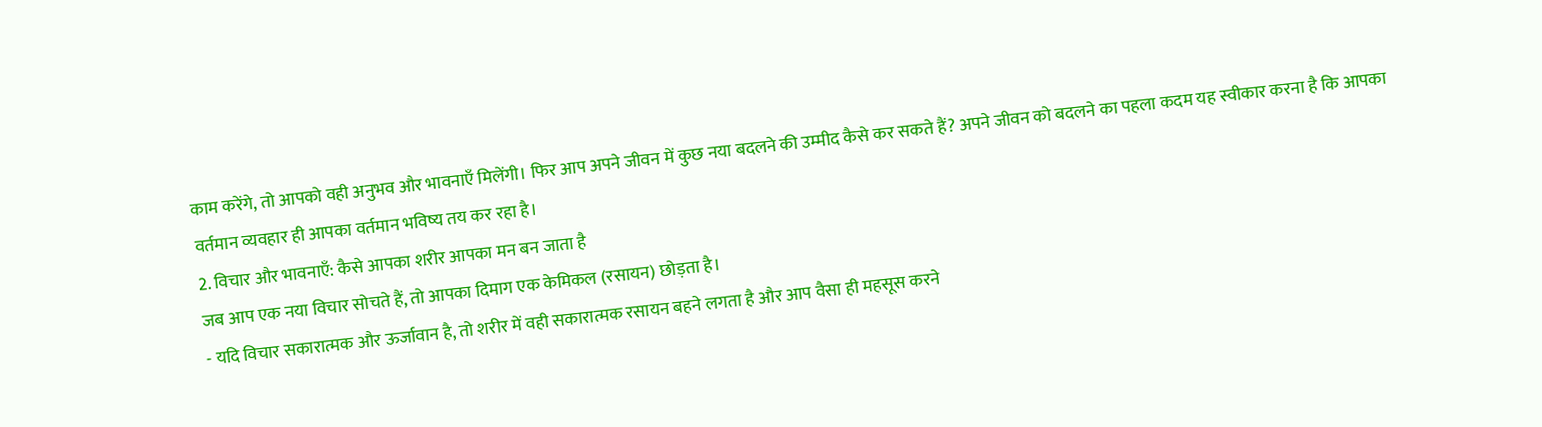काम करेंगे, तो आपको वही अनुभव और भावनाएँ मिलेंगी। फिर आप अपने जीवन में कुछ नया बदलने की उम्मीद कैसे कर सकते हैं? अपने जीवन को बदलने का पहला कदम यह स्वीकार करना है कि आपका वर्तमान व्यवहार ही आपका वर्तमान भविष्य तय कर रहा है।
2. विचार और भावनाएँ: कैसे आपका शरीर आपका मन बन जाता है
जब आप एक नया विचार सोचते हैं, तो आपका दिमाग एक केमिकल (रसायन) छोड़ता है।
- यदि विचार सकारात्मक और ऊर्जावान है, तो शरीर में वही सकारात्मक रसायन बहने लगता है और आप वैसा ही महसूस करने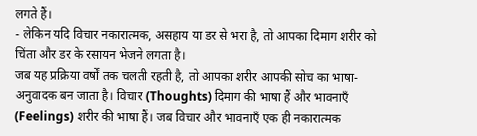लगते हैं।
- लेकिन यदि विचार नकारात्मक, असहाय या डर से भरा है, तो आपका दिमाग शरीर को चिंता और डर के रसायन भेजने लगता है।
जब यह प्रक्रिया वर्षों तक चलती रहती है, तो आपका शरीर आपकी सोच का भाषा-अनुवादक बन जाता है। विचार (Thoughts) दिमाग की भाषा हैं और भावनाएँ (Feelings) शरीर की भाषा हैं। जब विचार और भावनाएँ एक ही नकारात्मक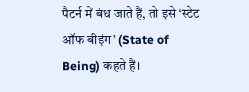पैटर्न में बंध जाते हैं, तो इसे ‘स्टेट ऑफ बीइंग’ (State of Being) कहते हैं।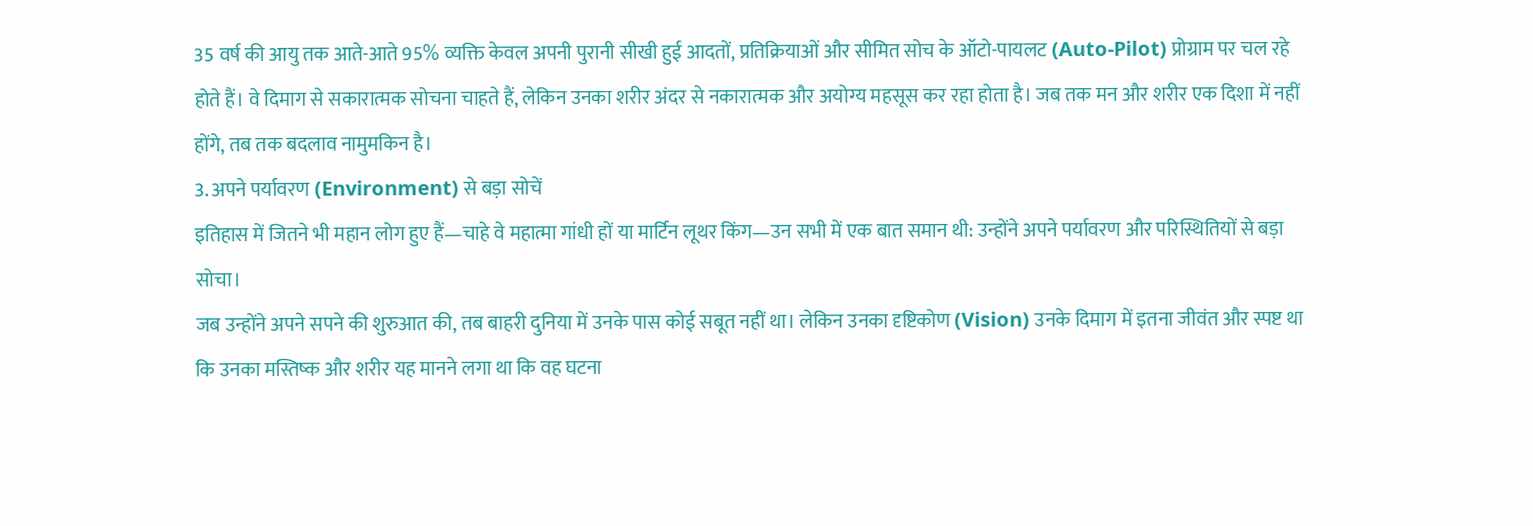35 वर्ष की आयु तक आते-आते 95% व्यक्ति केवल अपनी पुरानी सीखी हुई आदतों, प्रतिक्रियाओं और सीमित सोच के ऑटो-पायलट (Auto-Pilot) प्रोग्राम पर चल रहे होते हैं। वे दिमाग से सकारात्मक सोचना चाहते हैं, लेकिन उनका शरीर अंदर से नकारात्मक और अयोग्य महसूस कर रहा होता है। जब तक मन और शरीर एक दिशा में नहीं होंगे, तब तक बदलाव नामुमकिन है।
3. अपने पर्यावरण (Environment) से बड़ा सोचें
इतिहास में जितने भी महान लोग हुए हैं—चाहे वे महात्मा गांधी हों या मार्टिन लूथर किंग—उन सभी में एक बात समान थी: उन्होंने अपने पर्यावरण और परिस्थितियों से बड़ा सोचा।
जब उन्होंने अपने सपने की शुरुआत की, तब बाहरी दुनिया में उनके पास कोई सबूत नहीं था। लेकिन उनका दृष्टिकोण (Vision) उनके दिमाग में इतना जीवंत और स्पष्ट था कि उनका मस्तिष्क और शरीर यह मानने लगा था कि वह घटना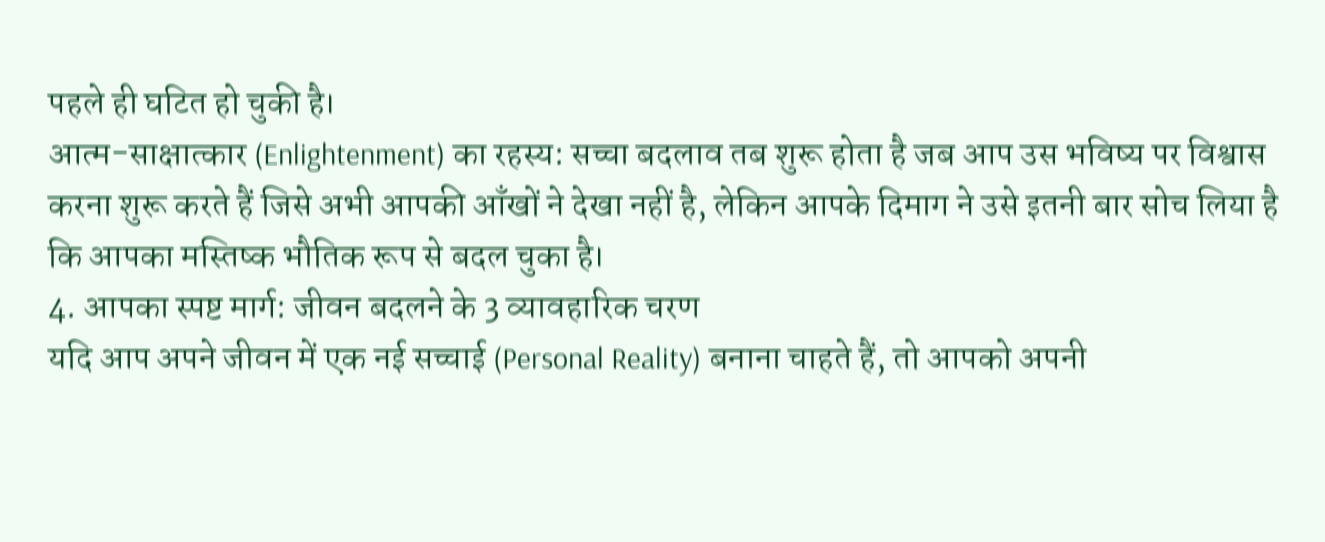पहले ही घटित हो चुकी है।
आत्म-साक्षात्कार (Enlightenment) का रहस्य: सच्चा बदलाव तब शुरू होता है जब आप उस भविष्य पर विश्वास करना शुरू करते हैं जिसे अभी आपकी आँखों ने देखा नहीं है, लेकिन आपके दिमाग ने उसे इतनी बार सोच लिया है कि आपका मस्तिष्क भौतिक रूप से बदल चुका है।
4. आपका स्पष्ट मार्ग: जीवन बदलने के 3 व्यावहारिक चरण
यदि आप अपने जीवन में एक नई सच्चाई (Personal Reality) बनाना चाहते हैं, तो आपको अपनी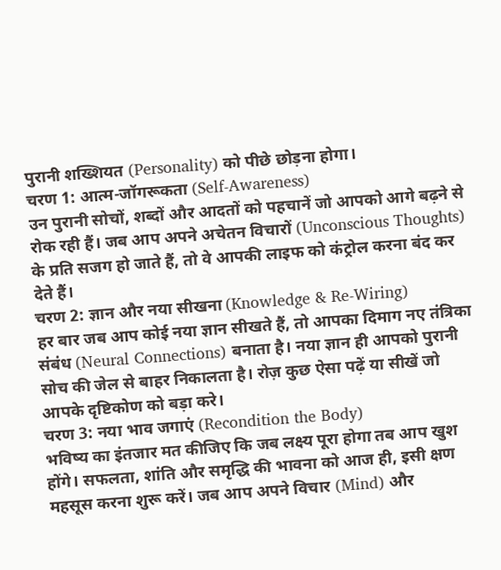पुरानी शख्शियत (Personality) को पीछे छोड़ना होगा।
चरण 1: आत्म-जॉगरूकता (Self-Awareness)
उन पुरानी सोचों, शब्दों और आदतों को पहचानें जो आपको आगे बढ़ने से रोक रही हैं। जब आप अपने अचेतन विचारों (Unconscious Thoughts) के प्रति सजग हो जाते हैं, तो वे आपकी लाइफ को कंट्रोल करना बंद कर देते हैं।
चरण 2: ज्ञान और नया सीखना (Knowledge & Re-Wiring)
हर बार जब आप कोई नया ज्ञान सीखते हैं, तो आपका दिमाग नए तंत्रिका संबंध (Neural Connections) बनाता है। नया ज्ञान ही आपको पुरानी सोच की जेल से बाहर निकालता है। रोज़ कुछ ऐसा पढ़ें या सीखें जो आपके दृष्टिकोण को बड़ा करे।
चरण 3: नया भाव जगाएं (Recondition the Body)
भविष्य का इंतजार मत कीजिए कि जब लक्ष्य पूरा होगा तब आप खुश होंगे। सफलता, शांति और समृद्धि की भावना को आज ही, इसी क्षण महसूस करना शुरू करें। जब आप अपने विचार (Mind) और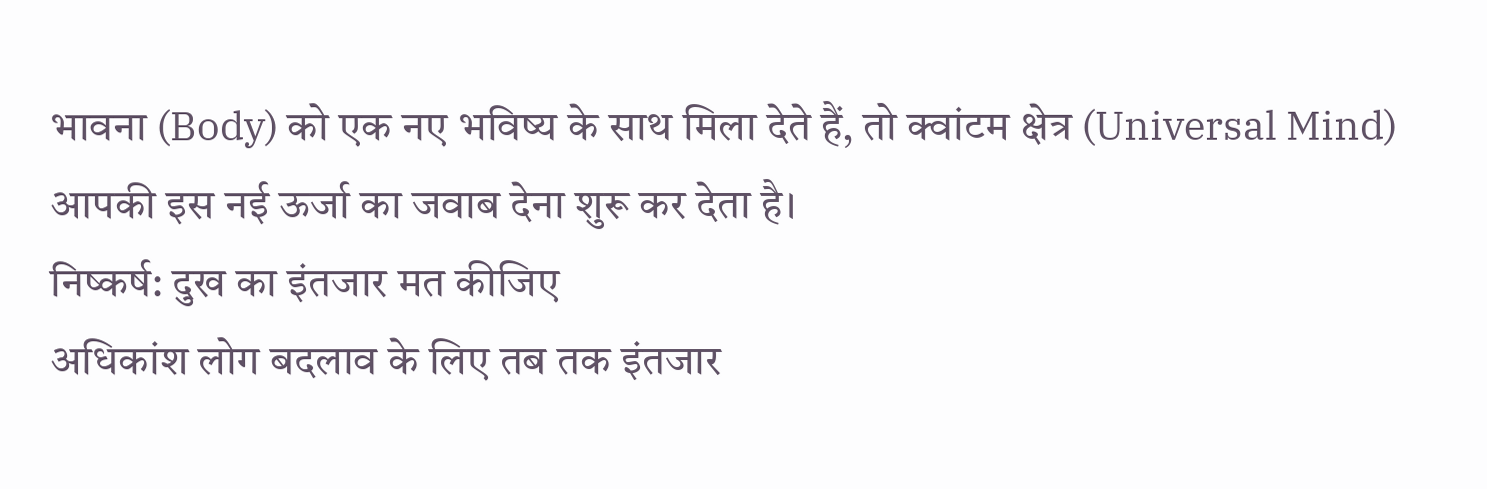भावना (Body) को एक नए भविष्य के साथ मिला देते हैं, तो क्वांटम क्षेत्र (Universal Mind) आपकी इस नई ऊर्जा का जवाब देना शुरू कर देता है।
निष्कर्ष: दुख का इंतजार मत कीजिए
अधिकांश लोग बदलाव के लिए तब तक इंतजार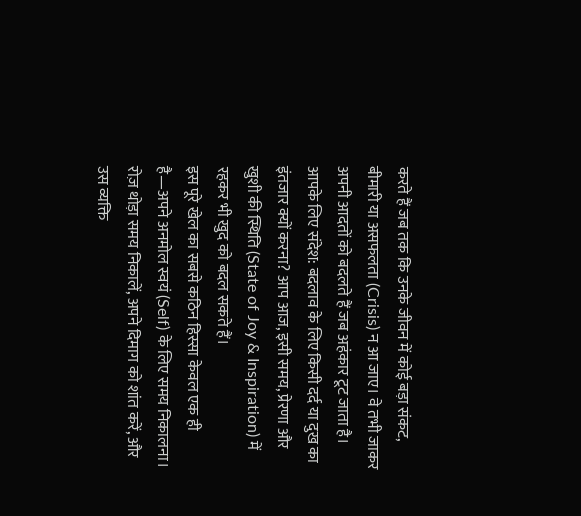करते हैं जब तक कि उनके जीवन में कोई बड़ा संकट, बीमारी या असफलता (Crisis) न आ जाए। वे तभी जाकर अपनी आदतों को बदलते हैं जब अहंकार टूट जाता है।
आपके लिए संदेश: बदलाव के लिए किसी दर्द या दुख का इंतजार क्यों करना? आप आज, इसी समय, प्रेरणा और खुशी की स्थिति (State of Joy & Inspiration) में रहकर भी खुद को बदल सकते हैं।
इस पूरे खेल का सबसे कठिन हिस्सा केवल एक ही है—अपने अनमोल स्वयं (Self) के लिए समय निकालना। रोज़ थोड़ा समय निकालें, अपने दिमाग को शांत करें, और उस व्यक्ति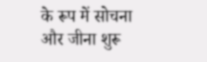के रूप में सोचना और जीना शुरू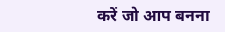करें जो आप बनना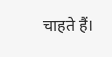चाहते हैं।